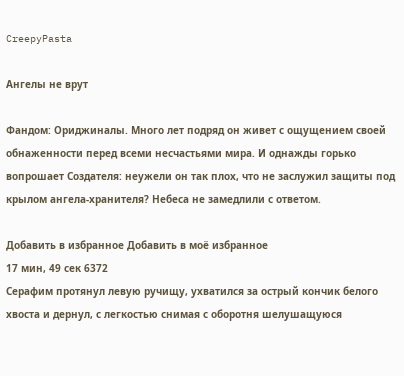CreepyPasta

Ангелы не врут

Фандом: Ориджиналы. Много лет подряд он живет с ощущением своей обнаженности перед всеми несчастьями мира. И однажды горько вопрошает Создателя: неужели он так плох, что не заслужил защиты под крылом ангела-хранителя? Небеса не замедлили с ответом.

Добавить в избранное Добавить в моё избранное
17 мин, 49 сек 6372
Серафим протянул левую ручищу, ухватился за острый кончик белого хвоста и дернул, с легкостью снимая с оборотня шелушащуюся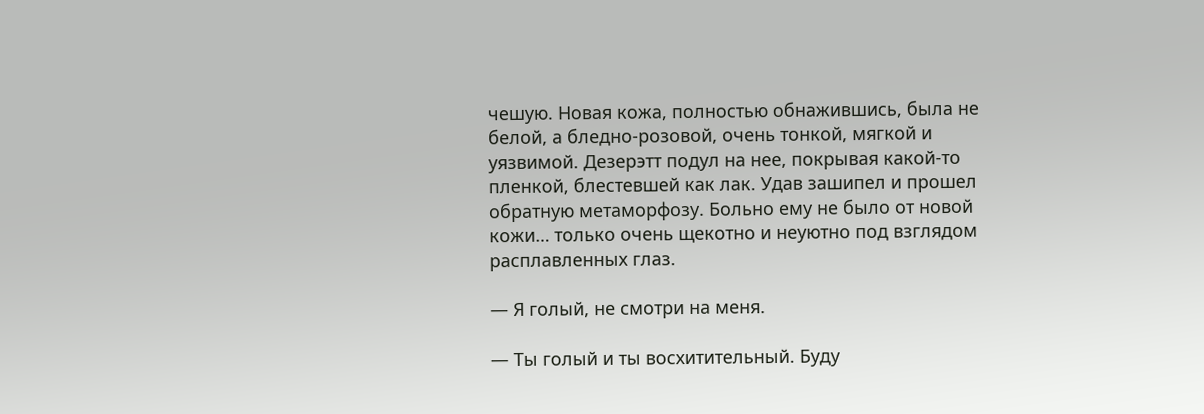чешую. Новая кожа, полностью обнажившись, была не белой, а бледно-розовой, очень тонкой, мягкой и уязвимой. Дезерэтт подул на нее, покрывая какой-то пленкой, блестевшей как лак. Удав зашипел и прошел обратную метаморфозу. Больно ему не было от новой кожи… только очень щекотно и неуютно под взглядом расплавленных глаз.

— Я голый, не смотри на меня.

— Ты голый и ты восхитительный. Буду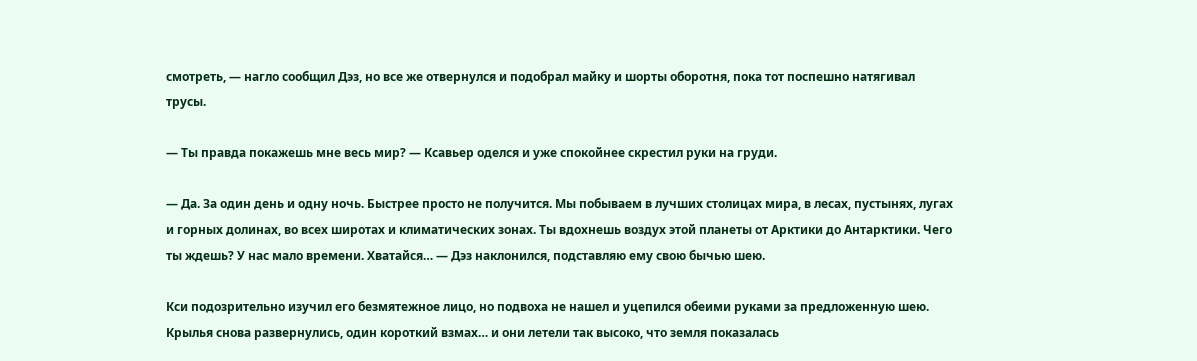смотреть, — нагло сообщил Дэз, но все же отвернулся и подобрал майку и шорты оборотня, пока тот поспешно натягивал трусы.

— Ты правда покажешь мне весь мир? — Ксавьер оделся и уже спокойнее скрестил руки на груди.

— Да. За один день и одну ночь. Быстрее просто не получится. Мы побываем в лучших столицах мира, в лесах, пустынях, лугах и горных долинах, во всех широтах и климатических зонах. Ты вдохнешь воздух этой планеты от Арктики до Антарктики. Чего ты ждешь? У нас мало времени. Хватайся… — Дэз наклонился, подставляю ему свою бычью шею.

Кси подозрительно изучил его безмятежное лицо, но подвоха не нашел и уцепился обеими руками за предложенную шею. Крылья снова развернулись, один короткий взмах… и они летели так высоко, что земля показалась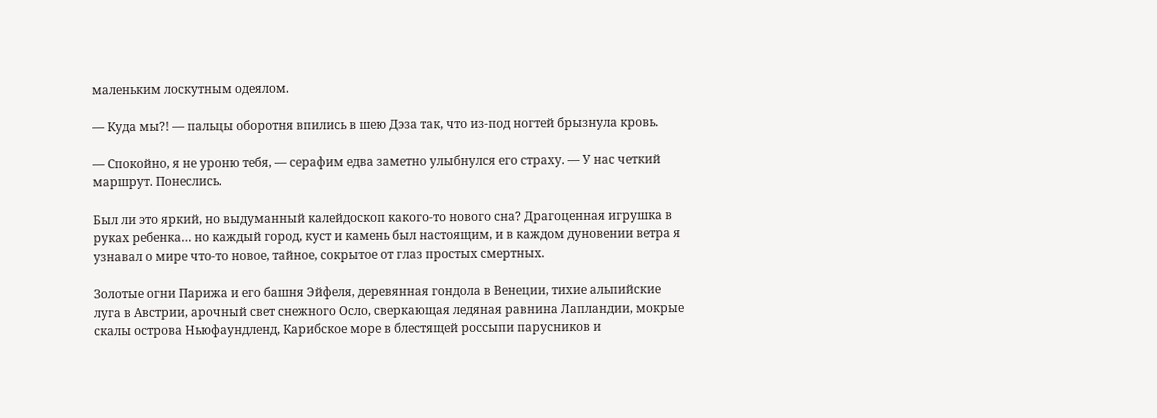маленьким лоскутным одеялом.

— Куда мы?! — пальцы оборотня впились в шею Дэза так, что из-под ногтей брызнула кровь.

— Спокойно, я не уроню тебя, — серафим едва заметно улыбнулся его страху. — У нас четкий маршрут. Понеслись.

Был ли это яркий, но выдуманный калейдоскоп какого-то нового сна? Драгоценная игрушка в руках ребенка… но каждый город, куст и камень был настоящим, и в каждом дуновении ветра я узнавал о мире что-то новое, тайное, сокрытое от глаз простых смертных.

Золотые огни Парижа и его башня Эйфеля, деревянная гондола в Венеции, тихие альпийские луга в Австрии, арочный свет снежного Осло, сверкающая ледяная равнина Лапландии, мокрые скалы острова Ньюфаундленд, Карибское море в блестящей россыпи парусников и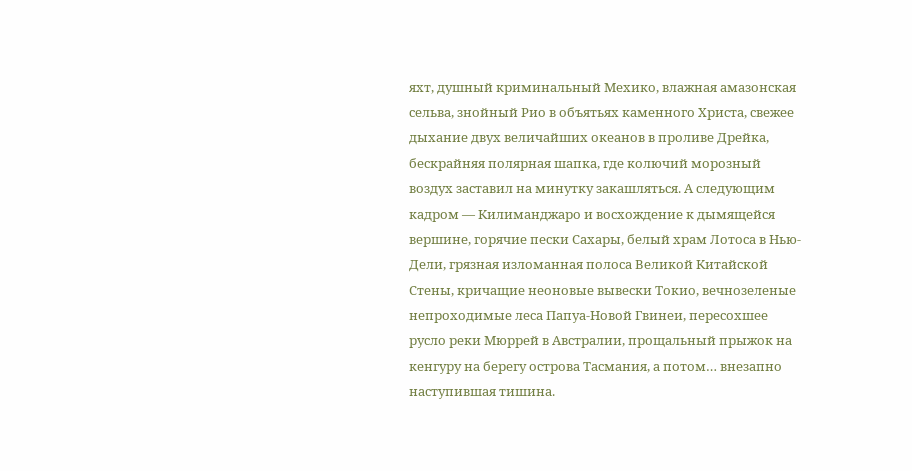яхт, душный криминальный Мехико, влажная амазонская сельва, знойный Рио в объятьях каменного Христа, свежее дыхание двух величайших океанов в проливе Дрейка, бескрайняя полярная шапка, где колючий морозный воздух заставил на минутку закашляться. А следующим кадром — Килиманджаро и восхождение к дымящейся вершине, горячие пески Сахары, белый храм Лотоса в Нью-Дели, грязная изломанная полоса Великой Китайской Стены, кричащие неоновые вывески Токио, вечнозеленые непроходимые леса Папуа-Новой Гвинеи, пересохшее русло реки Мюррей в Австралии, прощальный прыжок на кенгуру на берегу острова Тасмания, а потом… внезапно наступившая тишина.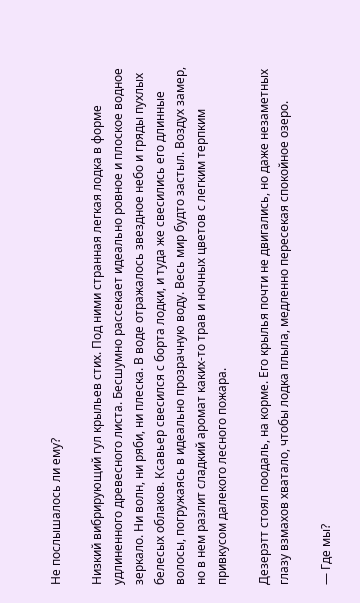Не послышалось ли ему?

Низкий вибрирующий гул крыльев стих. Под ними странная легкая лодка в форме удлиненного древесного листа. Бесшумно рассекает идеально ровное и плоское водное зеркало. Ни волн, ни ряби, ни плеска. В воде отражалось звездное небо и гряды пухлых белесых облаков. Ксавьер свесился с борта лодки, и туда же свесились его длинные волосы, погружаясь в идеально прозрачную воду. Весь мир будто застыл. Воздух замер, но в нем разлит сладкий аромат каких-то трав и ночных цветов с легким терпким привкусом далекого лесного пожара.

Дезерэтт стоял поодаль, на корме. Его крылья почти не двигались, но даже незаметных глазу взмахов хватало, чтобы лодка плыла, медленно пересекая спокойное озеро.

— Где мы?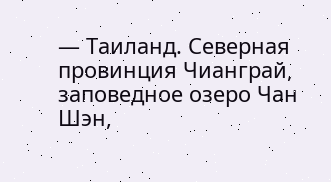— Таиланд. Северная провинция Чианграй, заповедное озеро Чан Шэн,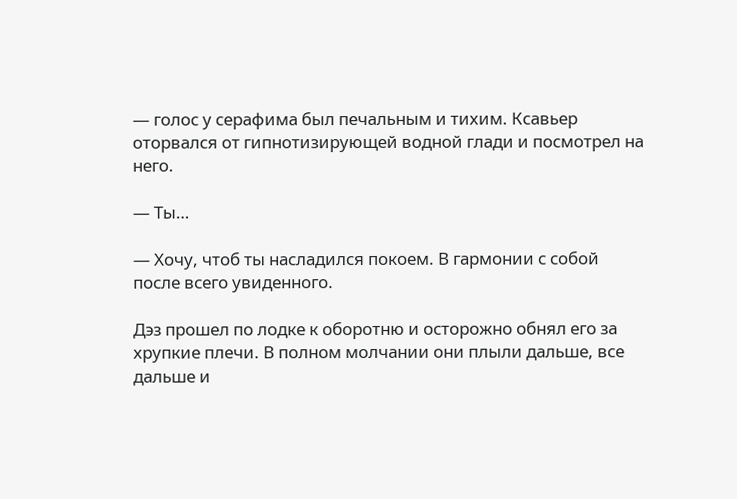— голос у серафима был печальным и тихим. Ксавьер оторвался от гипнотизирующей водной глади и посмотрел на него.

— Ты…

— Хочу, чтоб ты насладился покоем. В гармонии с собой после всего увиденного.

Дэз прошел по лодке к оборотню и осторожно обнял его за хрупкие плечи. В полном молчании они плыли дальше, все дальше и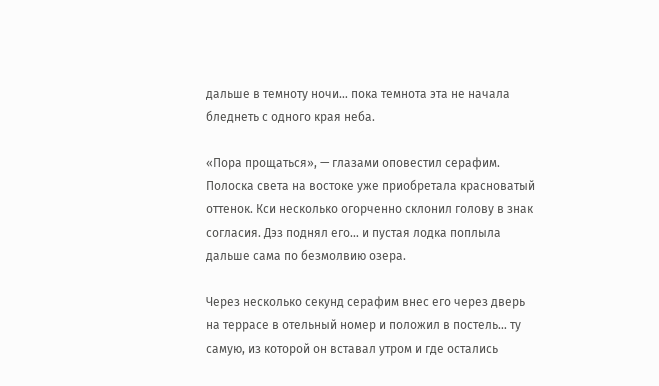дальше в темноту ночи… пока темнота эта не начала бледнеть с одного края неба.

«Пора прощаться», — глазами оповестил серафим. Полоска света на востоке уже приобретала красноватый оттенок. Кси несколько огорченно склонил голову в знак согласия. Дэз поднял его… и пустая лодка поплыла дальше сама по безмолвию озера.

Через несколько секунд серафим внес его через дверь на террасе в отельный номер и положил в постель… ту самую, из которой он вставал утром и где остались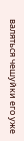валяться чешуйки его уже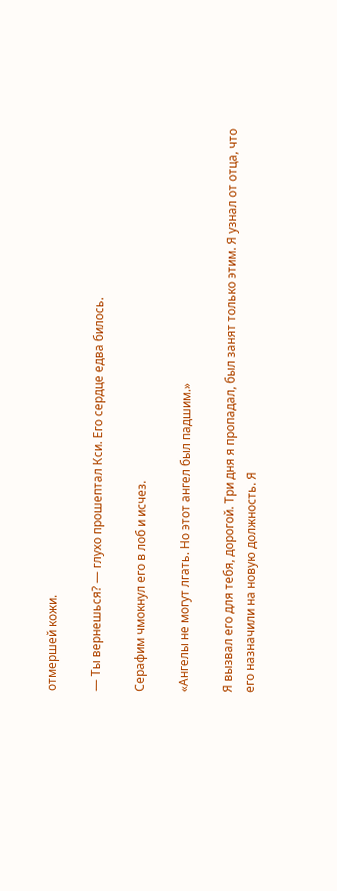отмершей кожи.

— Ты вернешься? — глухо прошептал Кси. Его сердце едва билось.

Серафим чмокнул его в лоб и исчез.

«Ангелы не могут лгать. Но этот ангел был падшим.»

Я вызвал его для тебя, дорогой. Три дня я пропадал, был занят только этим. Я узнал от отца, что его назначили на новую должность. Я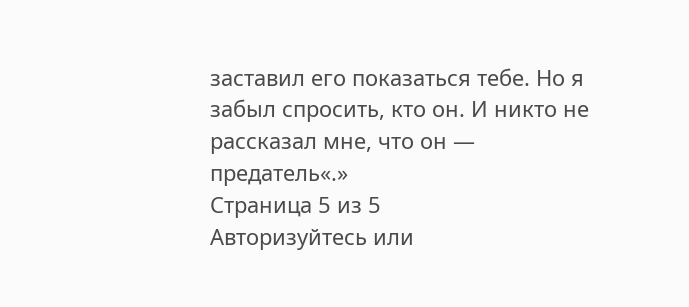заставил его показаться тебе. Но я забыл спросить, кто он. И никто не рассказал мне, что он — предатель«.»
Страница 5 из 5
Авторизуйтесь или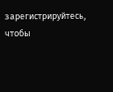зарегистрируйтесь, чтобы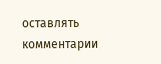оставлять комментарии